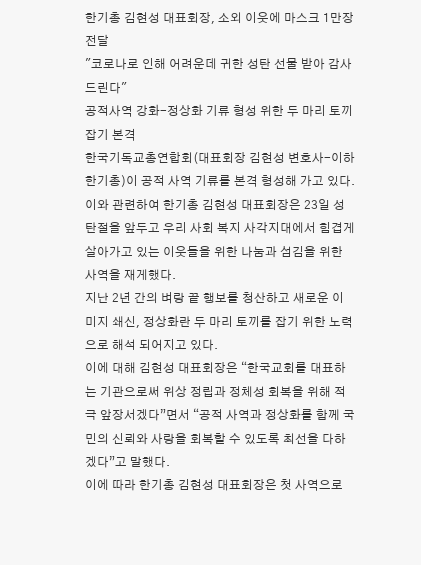한기총 김현성 대표회장, 소외 이웃에 마스크 1만장 전달
"코로나로 인해 어려운데 귀한 성탄 선물 받아 감사드린다"
공적사역 강화-정상화 기류 형성 위한 두 마리 토끼 잡기 본격
한국기독교총연합회(대표회장 김현성 변호사-이하 한기총)이 공적 사역 기류를 본격 형성해 가고 있다.
이와 관련하여 한기총 김현성 대표회장은 23일 성탄절을 앞두고 우리 사회 복지 사각지대에서 힘겹게 살아가고 있는 이웃들을 위한 나눔과 섬김을 위한 사역을 재게했다.
지난 2년 간의 벼랑 끝 행보를 청산하고 새로운 이미지 쇄신, 정상화란 두 마리 토끼를 잡기 위한 노력으로 해석 되어지고 있다.
이에 대해 김현성 대표회장은 “한국교회를 대표하는 기관으로써 위상 정립과 정체성 회복을 위해 적극 앞장서겠다”면서 “공적 사역과 정상화를 함께 국민의 신뢰와 사랑을 회복할 수 있도록 최선을 다하겠다”고 말했다.
이에 따라 한기총 김현성 대표회장은 첫 사역으로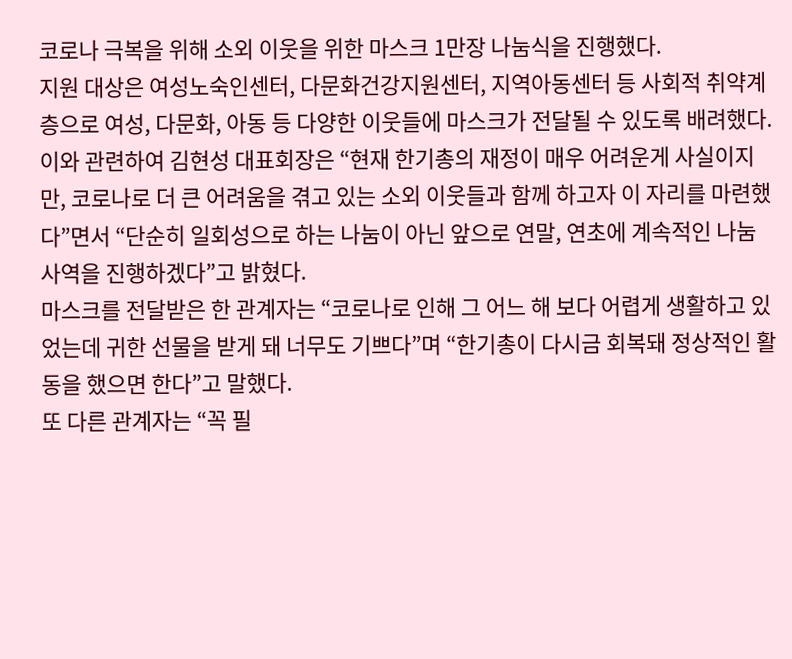코로나 극복을 위해 소외 이웃을 위한 마스크 1만장 나눔식을 진행했다.
지원 대상은 여성노숙인센터, 다문화건강지원센터, 지역아동센터 등 사회적 취약계층으로 여성, 다문화, 아동 등 다양한 이웃들에 마스크가 전달될 수 있도록 배려했다.
이와 관련하여 김현성 대표회장은 “현재 한기총의 재정이 매우 어려운게 사실이지만, 코로나로 더 큰 어려움을 겪고 있는 소외 이웃들과 함께 하고자 이 자리를 마련했다”면서 “단순히 일회성으로 하는 나눔이 아닌 앞으로 연말, 연초에 계속적인 나눔 사역을 진행하겠다”고 밝혔다.
마스크를 전달받은 한 관계자는 “코로나로 인해 그 어느 해 보다 어렵게 생활하고 있었는데 귀한 선물을 받게 돼 너무도 기쁘다”며 “한기총이 다시금 회복돼 정상적인 활동을 했으면 한다”고 말했다.
또 다른 관계자는 “꼭 필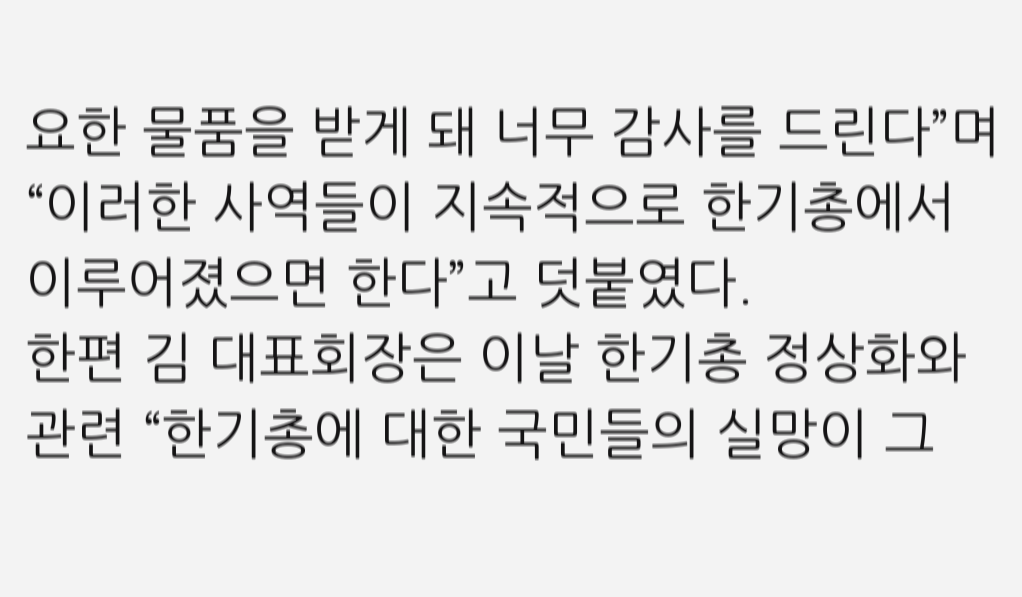요한 물품을 받게 돼 너무 감사를 드린다”며 “이러한 사역들이 지속적으로 한기총에서 이루어졌으면 한다”고 덧붙였다.
한편 김 대표회장은 이날 한기총 정상화와 관련 “한기총에 대한 국민들의 실망이 그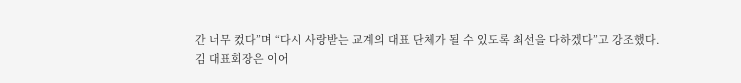간 너무 컸다”며 “다시 사랑받는 교계의 대표 단체가 될 수 있도록 최선을 다하겠다”고 강조했다.
김 대표회장은 이어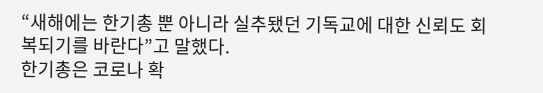“새해에는 한기총 뿐 아니라 실추됐던 기독교에 대한 신뢰도 회복되기를 바란다”고 말했다.
한기총은 코로나 확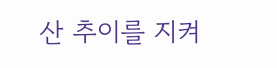산 추이를 지켜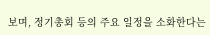보며, 정기총회 등의 주요 일정을 소화한다는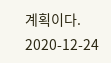계획이다.
2020-12-24